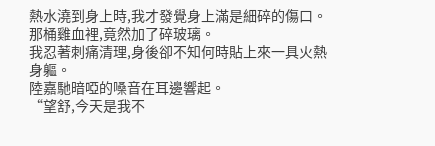熱水澆到身上時,我才發覺身上滿是細碎的傷口。
那桶雞血裡,竟然加了碎玻璃。
我忍著刺痛清理,身後卻不知何時貼上來一具火熱身軀。
陸嘉馳暗啞的嗓音在耳邊響起。
“望舒,今天是我不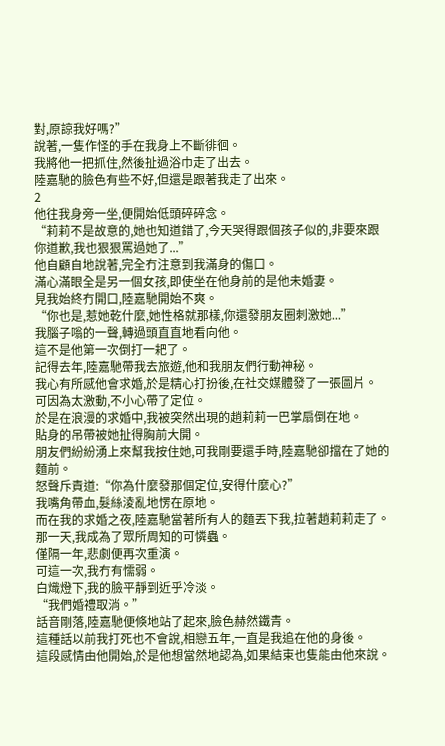對,原諒我好嗎?”
說著,一隻作怪的手在我身上不斷徘徊。
我將他一把抓住,然後扯過浴巾走了出去。
陸嘉馳的臉色有些不好,但還是跟著我走了出來。
2
他往我身旁一坐,便開始低頭碎碎念。
“莉莉不是故意的,她也知道錯了,今天哭得跟個孩子似的,非要來跟你道歉,我也狠狠罵過她了...”
他自顧自地說著,完全冇注意到我滿身的傷口。
滿心滿眼全是另一個女孩,即使坐在他身前的是他未婚妻。
見我始終冇開口,陸嘉馳開始不爽。
“你也是,惹她乾什麼,她性格就那樣,你還發朋友圈刺激她...”
我腦子嗡的一聲,轉過頭直直地看向他。
這不是他第一次倒打一耙了。
記得去年,陸嘉馳帶我去旅遊,他和我朋友們行動神秘。
我心有所感他會求婚,於是精心打扮後,在社交媒體發了一張圖片。
可因為太激動,不小心帶了定位。
於是在浪漫的求婚中,我被突然出現的趙莉莉一巴掌扇倒在地。
貼身的吊帶被她扯得胸前大開。
朋友們紛紛湧上來幫我按住她,可我剛要還手時,陸嘉馳卻擋在了她的麵前。
怒聲斥責道:“你為什麼發那個定位,安得什麼心?”
我嘴角帶血,髮絲淩亂地愣在原地。
而在我的求婚之夜,陸嘉馳當著所有人的麵丟下我,拉著趙莉莉走了。
那一天,我成為了眾所周知的可憐蟲。
僅隔一年,悲劇便再次重演。
可這一次,我冇有懦弱。
白熾燈下,我的臉平靜到近乎冷淡。
“我們婚禮取消。”
話音剛落,陸嘉馳便倏地站了起來,臉色赫然鐵青。
這種話以前我打死也不會說,相戀五年,一直是我追在他的身後。
這段感情由他開始,於是他想當然地認為,如果結束也隻能由他來說。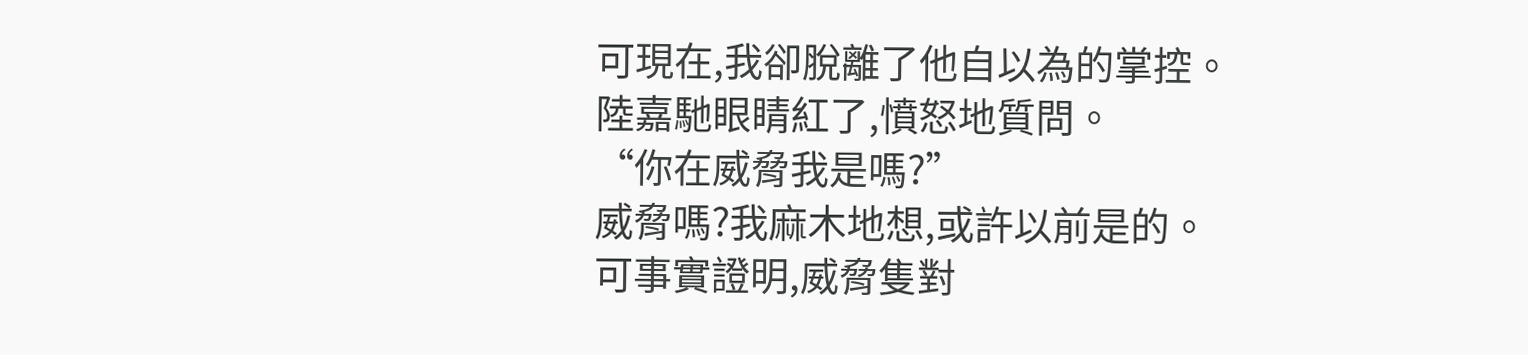可現在,我卻脫離了他自以為的掌控。
陸嘉馳眼睛紅了,憤怒地質問。
“你在威脅我是嗎?”
威脅嗎?我麻木地想,或許以前是的。
可事實證明,威脅隻對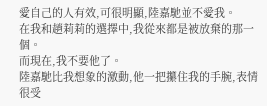愛自己的人有效,可很明顯,陸嘉馳並不愛我。
在我和趙莉莉的選擇中,我從來都是被放棄的那一個。
而現在,我不要他了。
陸嘉馳比我想象的激動,他一把攥住我的手腕,表情很受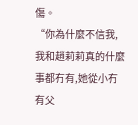傷。
“你為什麼不信我,我和趙莉莉真的什麼事都冇有,她從小冇有父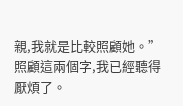親,我就是比較照顧她。”
照顧這兩個字,我已經聽得厭煩了。